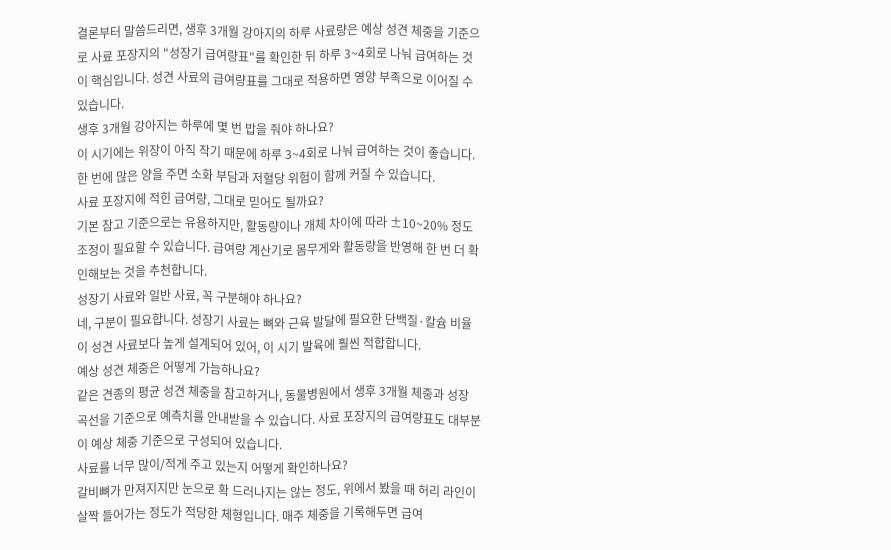결론부터 말씀드리면, 생후 3개월 강아지의 하루 사료량은 예상 성견 체중을 기준으로 사료 포장지의 "성장기 급여량표"를 확인한 뒤 하루 3~4회로 나눠 급여하는 것이 핵심입니다. 성견 사료의 급여량표를 그대로 적용하면 영양 부족으로 이어질 수 있습니다.
생후 3개월 강아지는 하루에 몇 번 밥을 줘야 하나요?
이 시기에는 위장이 아직 작기 때문에 하루 3~4회로 나눠 급여하는 것이 좋습니다. 한 번에 많은 양을 주면 소화 부담과 저혈당 위험이 함께 커질 수 있습니다.
사료 포장지에 적힌 급여량, 그대로 믿어도 될까요?
기본 참고 기준으로는 유용하지만, 활동량이나 개체 차이에 따라 ±10~20% 정도 조정이 필요할 수 있습니다. 급여량 계산기로 몸무게와 활동량을 반영해 한 번 더 확인해보는 것을 추천합니다.
성장기 사료와 일반 사료, 꼭 구분해야 하나요?
네, 구분이 필요합니다. 성장기 사료는 뼈와 근육 발달에 필요한 단백질·칼슘 비율이 성견 사료보다 높게 설계되어 있어, 이 시기 발육에 훨씬 적합합니다.
예상 성견 체중은 어떻게 가늠하나요?
같은 견종의 평균 성견 체중을 참고하거나, 동물병원에서 생후 3개월 체중과 성장 곡선을 기준으로 예측치를 안내받을 수 있습니다. 사료 포장지의 급여량표도 대부분 이 예상 체중 기준으로 구성되어 있습니다.
사료를 너무 많이/적게 주고 있는지 어떻게 확인하나요?
갈비뼈가 만져지지만 눈으로 확 드러나지는 않는 정도, 위에서 봤을 때 허리 라인이 살짝 들어가는 정도가 적당한 체형입니다. 매주 체중을 기록해두면 급여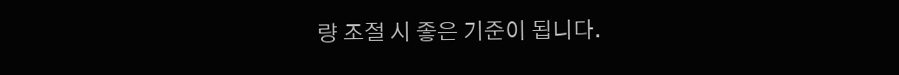량 조절 시 좋은 기준이 됩니다.